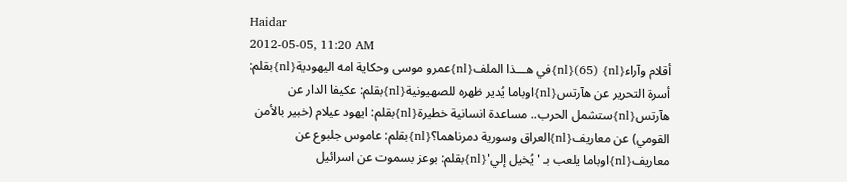Haidar
2012-05-05, 11:20 AM
أقلام وآراء{nl} (65){nl}في هـــذا الملف{nl}عمرو موسى وحكاية امه اليهودية{nl}بقلم: أسرة التحرير عن هآرتس{nl}اوباما يُدير ظهره للصهيونية{nl}بقلم: عكيفا الدار عن هآرتس{nl}ستشمل الحرب.. مساعدة انسانية خطيرة{nl}بقلم: ايهود عيلام (خبير بالأمن القومي) عن معاريف{nl}العراق وسورية دمرناهما؟{nl}بقلم: عاموس جلبوع عن معاريف{nl}اوباما يلعب بـ 'يُخيل إلي'{nl}بقلم: بوعز بسموت عن اسرائيل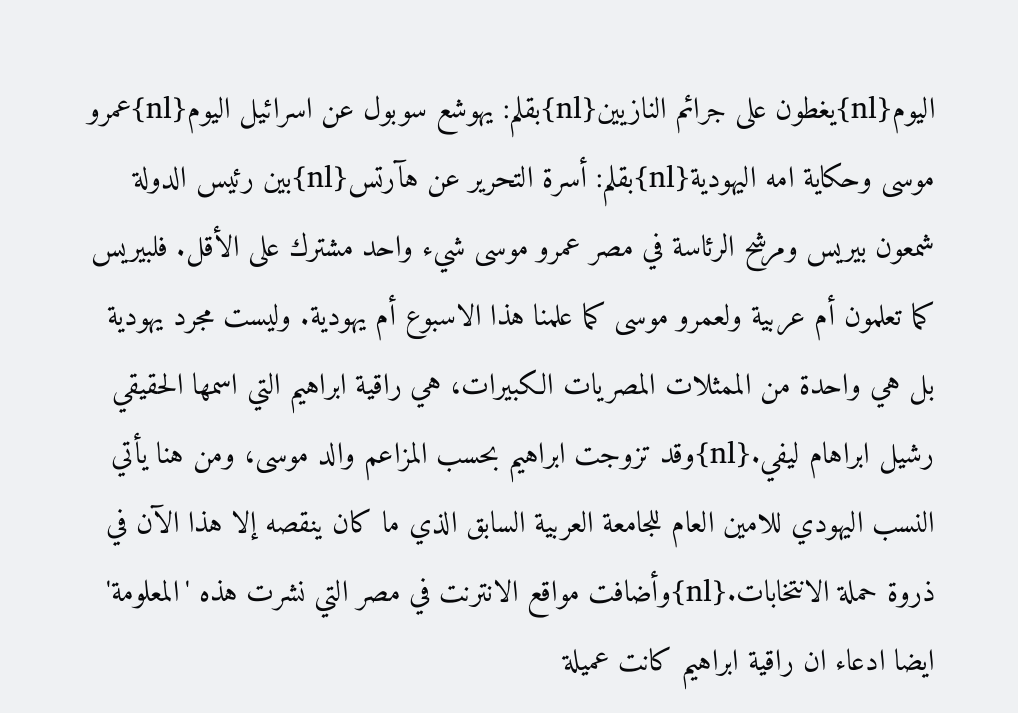اليوم{nl}يغطون على جرائم النازيين{nl}بقلم: يهوشع سوبول عن اسرائيل اليوم{nl}عمرو موسى وحكاية امه اليهودية{nl}بقلم: أسرة التحرير عن هآرتس{nl}بين رئيس الدولة شمعون بيريس ومرشح الرئاسة في مصر عمرو موسى شيء واحد مشترك على الأقل. فلبيريس كما تعلمون أم عربية ولعمرو موسى كما علمنا هذا الاسبوع أم يهودية. وليست مجرد يهودية بل هي واحدة من الممثلات المصريات الكبيرات، هي راقية ابراهيم التي اسمها الحقيقي رشيل ابراهام ليفي.{nl}وقد تزوجت ابراهيم بحسب المزاعم والد موسى، ومن هنا يأتي النسب اليهودي للامين العام للجامعة العربية السابق الذي ما كان ينقصه إلا هذا الآن في ذروة حملة الانتخابات.{nl}وأضافت مواقع الانترنت في مصر التي نشرت هذه 'المعلومة' ايضا ادعاء ان راقية ابراهيم كانت عميلة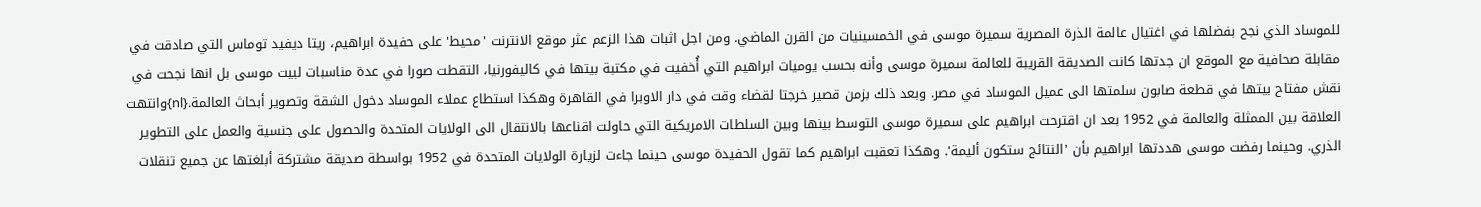للموساد الذي نجح بفضلها في اغتيال عالمة الذرة المصرية سميرة موسى في الخمسينيات من القرن الماضي. ومن اجل اثبات هذا الزعم عثر موقع الانترنت 'محيط' على حفيدة ابراهيم، ريتا ديفيد توماس التي صادقت في مقابلة صحافية مع الموقع ان جدتها كانت الصديقة القريبة للعالمة سميرة موسى وأنه بحسب يوميات ابراهيم التي أُخفيت في مكتبة بيتها في كاليفورنيا، التقطت صورا في عدة مناسبات لبيت موسى بل انها نجحت في نقش مفتاح بيتها في قطعة صابون سلمتها الى عميل الموساد في مصر. وبعد ذلك بزمن قصير خرجتا لقضاء وقت في دار الاوبرا في القاهرة وهكذا استطاع عملاء الموساد دخول الشقة وتصوير أبحاث العالمة.{nl}وانتهت العلاقة بين الممثلة والعالمة في 1952 بعد ان اقترحت ابراهيم على سميرة موسى التوسط بينها وبين السلطات الامريكية التي حاولت اقناعها بالانتقال الى الولايات المتحدة والحصول على جنسية والعمل على التطوير الذري. وحينما رفضت موسى هددتها ابراهيم بأن 'النتائج ستكون أليمة'. وهكذا تعقبت ابراهيم كما تقول الحفيدة موسى حينما جاءت لزيارة الولايات المتحدة في 1952 بواسطة صديقة مشتركة أبلغتها عن جميع تنقلات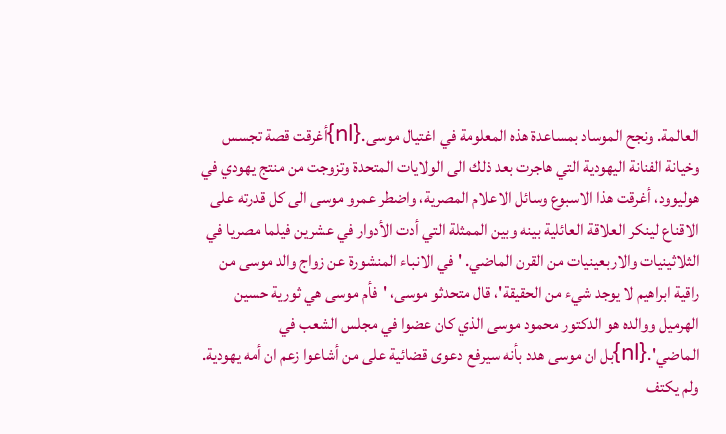العالمة. ونجح الموساد بمساعدة هذه المعلومة في اغتيال موسى.{nl}أغرقت قصة تجسس وخيانة الفنانة اليهودية التي هاجرت بعد ذلك الى الولايات المتحدة وتزوجت من منتج يهودي في هوليوود، أغرقت هذا الاسبوع وسائل الاعلام المصرية، واضطر عمرو موسى الى كل قدرته على الاقناع لينكر العلاقة العائلية بينه وبين الممثلة التي أدت الأدوار في عشرين فيلما مصريا في الثلاثينيات والاربعينيات من القرن الماضي. 'في الانباء المنشورة عن زواج والد موسى من راقية ابراهيم لا يوجد شيء من الحقيقة'، قال متحدثو موسى، 'فأم موسى هي ثورية حسين الهرميل ووالده هو الدكتور محمود موسى الذي كان عضوا في مجلس الشعب في الماضي'.{nl}بل ان موسى هدد بأنه سيرفع دعوى قضائية على من أشاعوا زعم ان أمه يهودية. ولم يكتف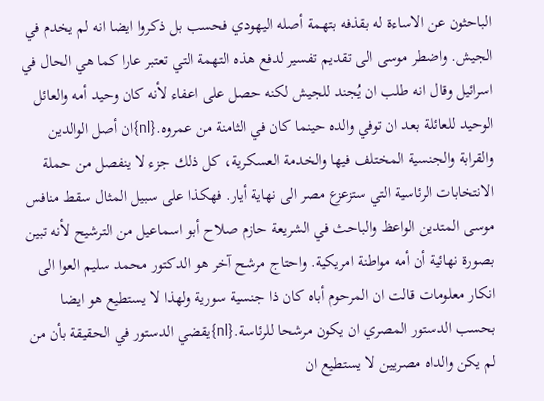الباحثون عن الاساءة له بقذفه بتهمة أصله اليهودي فحسب بل ذكروا ايضا انه لم يخدم في الجيش. واضطر موسى الى تقديم تفسير لدفع هذه التهمة التي تعتبر عارا كما هي الحال في اسرائيل وقال انه طلب ان يُجند للجيش لكنه حصل على اعفاء لأنه كان وحيد أمه والعائل الوحيد للعائلة بعد ان توفي والده حينما كان في الثامنة من عمروه.{nl}ان أصل الوالدين والقرابة والجنسية المختلف فيها والخدمة العسكرية، كل ذلك جزء لا ينفصل من حملة الانتخابات الرئاسية التي ستزعزع مصر الى نهاية أيار. فهكذا على سبيل المثال سقط منافس موسى المتدين الواعظ والباحث في الشريعة حازم صلاح أبو اسماعيل من الترشيح لأنه تبين بصورة نهائية أن أمه مواطنة امريكية. واحتاج مرشح آخر هو الدكتور محمد سليم العوا الى انكار معلومات قالت ان المرحوم أباه كان ذا جنسية سورية ولهذا لا يستطيع هو ايضا بحسب الدستور المصري ان يكون مرشحا للرئاسة.{nl}يقضي الدستور في الحقيقة بأن من لم يكن والداه مصريين لا يستطيع ان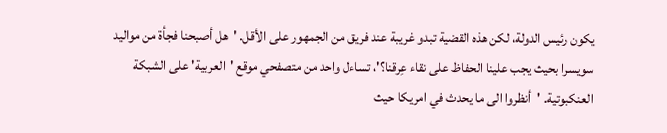يكون رئيس الدولة، لكن هذه القضية تبدو غريبة عند فريق من الجمهور على الأقل. 'هل أصبحنا فجأة من مواليد سويسرا بحيث يجب علينا الحفاظ على نقاء عِرقنا؟'، تساءل واحد من متصفحي موقع 'العربية' على الشبكة العنكبوتية. 'أنظروا الى ما يحدث في امريكا حيث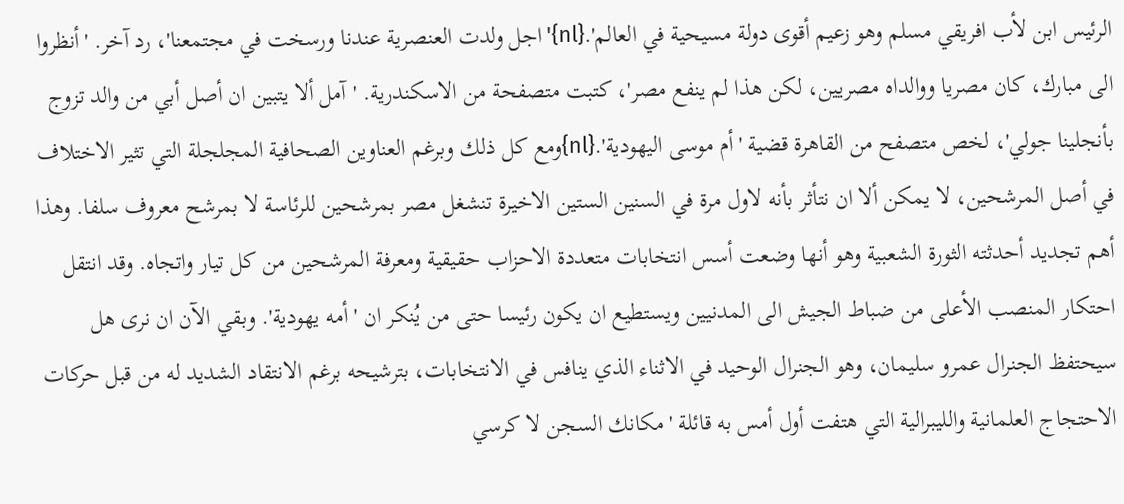الرئيس ابن لأب افريقي مسلم وهو زعيم أقوى دولة مسيحية في العالم'.{nl}'اجل ولدت العنصرية عندنا ورسخت في مجتمعنا'، رد آخر. 'أنظروا الى مبارك، كان مصريا ووالداه مصريين، لكن هذا لم ينفع مصر'، كتبت متصفحة من الاسكندرية. 'آمل ألا يتبين ان أصل أبي من والد تزوج بأنجلينا جولي'، لخص متصفح من القاهرة قضية 'أم موسى اليهودية'.{nl}ومع كل ذلك وبرغم العناوين الصحافية المجلجلة التي تثير الاختلاف في أصل المرشحين، لا يمكن ألا ان نتأثر بأنه لاول مرة في السنين الستين الاخيرة تنشغل مصر بمرشحين للرئاسة لا بمرشح معروف سلفا. وهذا أهم تجديد أحدثته الثورة الشعبية وهو أنها وضعت أسس انتخابات متعددة الاحزاب حقيقية ومعرفة المرشحين من كل تيار واتجاه. وقد انتقل احتكار المنصب الأعلى من ضباط الجيش الى المدنيين ويستطيع ان يكون رئيسا حتى من يُنكر ان 'أمه يهودية'. وبقي الآن ان نرى هل سيحتفظ الجنرال عمرو سليمان، وهو الجنرال الوحيد في الاثناء الذي ينافس في الانتخابات، بترشيحه برغم الانتقاد الشديد له من قبل حركات الاحتجاج العلمانية والليبرالية التي هتفت أول أمس به قائلة 'مكانك السجن لا كرسي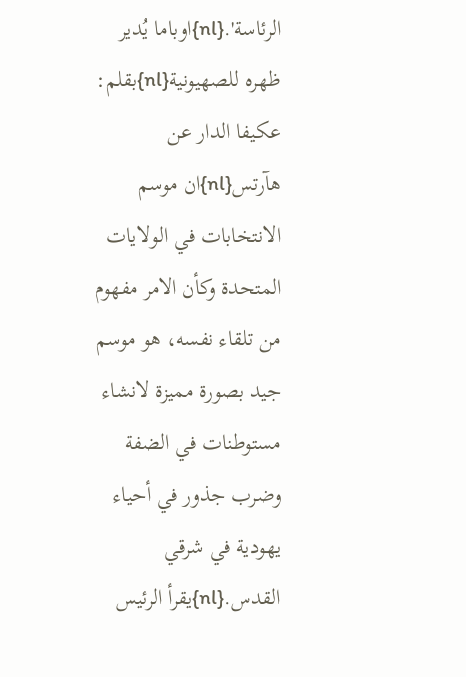الرئاسة'.{nl}اوباما يُدير ظهره للصهيونية{nl}بقلم: عكيفا الدار عن هآرتس{nl}ان موسم الانتخابات في الولايات المتحدة وكأن الامر مفهوم من تلقاء نفسه، هو موسم جيد بصورة مميزة لانشاء مستوطنات في الضفة وضرب جذور في أحياء يهودية في شرقي القدس.{nl}يقرأ الرئيس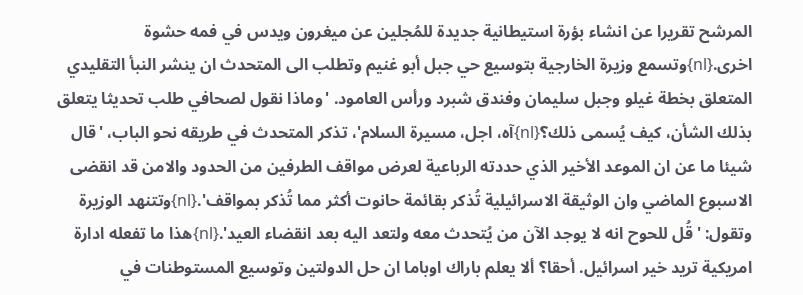المرشح تقريرا عن انشاء بؤرة استيطانية جديدة للمُجلين عن ميغرون ويدس في فمه حشوة اخرى.{nl}وتسمع وزيرة الخارجية بتوسيع حي جبل أبو غنيم وتطلب الى المتحدث ان ينشر النبأ التقليدي المتعلق بخطة غيلو وجبل سليمان وفندق شبرد ورأس العامود. 'وماذا نقول لصحافي طلب تحديثا يتعلق بذلك الشأن، كيف يُسمى ذلك؟{nl}آه، اجل، مسيرة السلام'، تذكر المتحدث في طريقه نحو الباب، 'قال شيئا ما عن ان الموعد الأخير الذي حددته الرباعية لعرض مواقف الطرفين من الحدود والامن قد انقضى الاسبوع الماضي وان الوثيقة الاسرائيلية تُذكر بقائمة حانوت أكثر مما تُذكر بمواقف'.{nl}وتتنهد الوزيرة وتقول: 'قُل للحوح انه لا يوجد الآن من يُتحدث معه ولتعد اليه بعد انقضاء العيد'.{nl}هذا ما تفعله ادارة امريكية تريد خير اسرائيل. أحقا؟ ألا يعلم باراك اوباما ان حل الدولتين وتوسيع المستوطنات في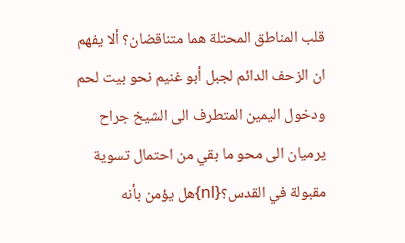قلب المناطق المحتلة هما متناقضان؟ ألا يفهم ان الزحف الدائم لجبل أبو غنيم نحو بيت لحم ودخول اليمين المتطرف الى الشيخ جراح يرميان الى محو ما بقي من احتمال تسوية مقبولة في القدس؟{nl}هل يؤمن بأنه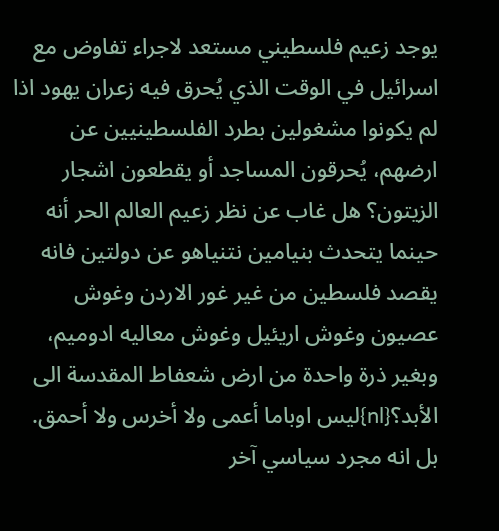يوجد زعيم فلسطيني مستعد لاجراء تفاوض مع اسرائيل في الوقت الذي يُحرق فيه زعران يهود اذا لم يكونوا مشغولين بطرد الفلسطينيين عن ارضهم، يُحرقون المساجد أو يقطعون اشجار الزيتون؟ هل غاب عن نظر زعيم العالم الحر أنه حينما يتحدث بنيامين نتنياهو عن دولتين فانه يقصد فلسطين من غير غور الاردن وغوش عصيون وغوش اريئيل وغوش معاليه ادوميم، وبغير ذرة واحدة من ارض شعفاط المقدسة الى الأبد؟{nl}ليس اوباما أعمى ولا أخرس ولا أحمق. بل انه مجرد سياسي آخر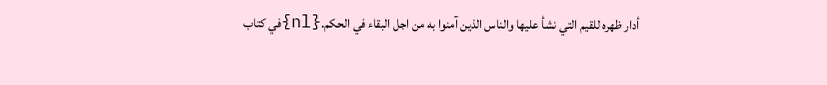أدار ظهره للقيم التي نشأ عليها والناس الذين آمنوا به من اجل البقاء في الحكم.{nl}في كتاب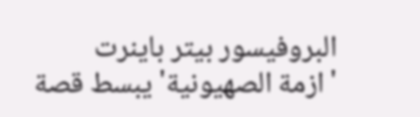البروفيسور بيتر باينرت 'ازمة الصهيونية' يبسط قصة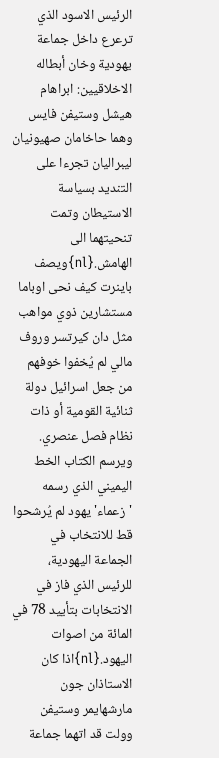الرئيس الاسود الذي ترعرع داخل جماعة يهودية وخان أبطاله الاخلاقيين: ابراهام هيشل وستيفن فايس وهما حاخامان صهيونيان ليبراليان تجرءا على التنديد بسياسة الاستيطان وتمت تنحيتهما الى الهامش.{nl}ويصف باينرت كيف نحى اوباما مستشارين ذوي مواهب مثل دان كيرتسر وروف مالي لم يُخفوا خوفهم من جعل اسرائيل دولة ثنائية القومية أو ذات نظام فصل عنصري. ويرسم الكتاب الخط اليميني الذي رسمه 'زعماء' يهود لم يُرشحوا قط للانتخاب في الجماعة اليهودية، للرئيس الذي فاز في الانتخابات بتأييد 78 في المائة من اصوات اليهود.{nl}اذا كان الاستاذان جون مارشهايمر وستيفن وولت قد اتهما جماعة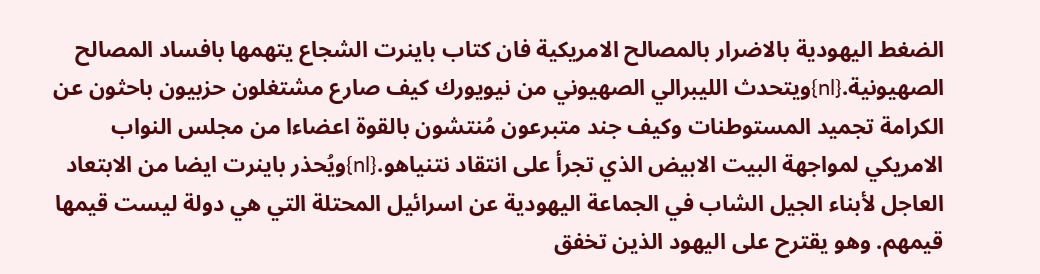الضغط اليهودية بالاضرار بالمصالح الامريكية فان كتاب باينرت الشجاع يتهمها بافساد المصالح الصهيونية.{nl}ويتحدث الليبرالي الصهيوني من نيويورك كيف صارع مشتغلون حزبيون باحثون عن الكرامة تجميد المستوطنات وكيف جند متبرعون مُنتشون بالقوة اعضاءا من مجلس النواب الامريكي لمواجهة البيت الابيض الذي تجرأ على انتقاد نتنياهو.{nl}ويُحذر باينرت ايضا من الابتعاد العاجل لأبناء الجيل الشاب في الجماعة اليهودية عن اسرائيل المحتلة التي هي دولة ليست قيمها قيمهم. وهو يقترح على اليهود الذين تخفق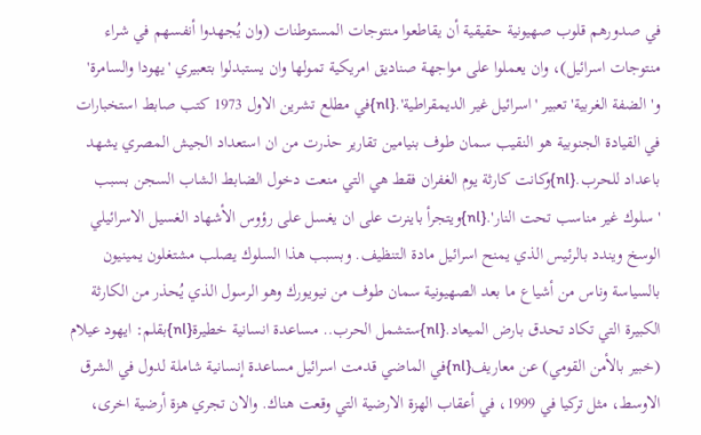في صدورهم قلوب صهيونية حقيقية أن يقاطعوا منتوجات المستوطنات (وان يُجهدوا أنفسهم في شراء منتوجات اسرائيل)، وان يعملوا على مواجهة صناديق امريكية تمولها وان يستبدلوا بتعبيري 'يهودا والسامرة' و'الضفة الغربية' تعبير 'اسرائيل غير الديمقراطية'.{nl}في مطلع تشرين الاول 1973 كتب صابط استخبارات في القيادة الجنوبية هو النقيب سمان طوف بنيامين تقارير حذرت من ان استعداد الجيش المصري يشهد باعداد للحرب.{nl}وكانت كارثة يوم الغفران فقط هي التي منعت دخول الضابط الشاب السجن بسبب 'سلوك غير مناسب تحت النار'.{nl}ويتجرأ باينرت على ان يغسل على رؤوس الأشهاد الغسيل الاسرائيلي الوسخ ويندد بالرئيس الذي يمنح اسرائيل مادة التنظيف. وبسبب هذا السلوك يصلب مشتغلون يمينيون بالسياسة وناس من أشياع ما بعد الصهيونية سمان طوف من نيويورك وهو الرسول الذي يُحذر من الكارثة الكبيرة التي تكاد تحدق بارض الميعاد.{nl}ستشمل الحرب.. مساعدة انسانية خطيرة{nl}بقلم: ايهود عيلام (خبير بالأمن القومي) عن معاريف{nl}في الماضي قدمت اسرائيل مساعدة إنسانية شاملة لدول في الشرق الاوسط، مثل تركيا في 1999، في أعقاب الهزة الارضية التي وقعت هناك. والان تجري هزة أرضية اخرى،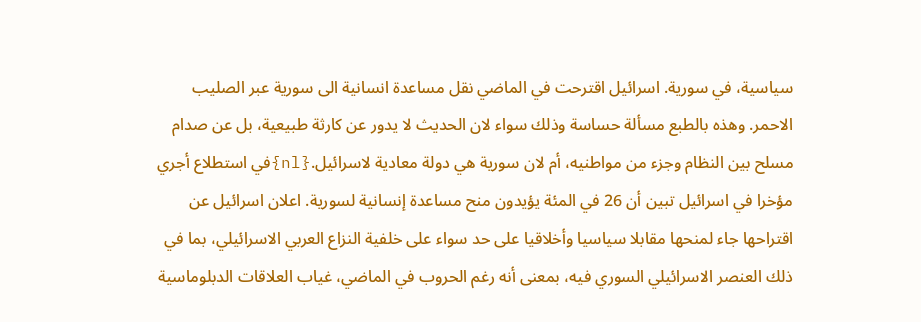سياسية، في سورية. اسرائيل اقترحت في الماضي نقل مساعدة انسانية الى سورية عبر الصليب الاحمر. وهذه بالطبع مسألة حساسة وذلك سواء لان الحديث لا يدور عن كارثة طبيعية، بل عن صدام مسلح بين النظام وجزء من مواطنيه، أم لان سورية هي دولة معادية لاسرائيل.{nl}في استطلاع أجري مؤخرا في اسرائيل تبين أن 26 في المئة يؤيدون منح مساعدة إنسانية لسورية. اعلان اسرائيل عن اقتراحها جاء لمنحها مقابلا سياسيا وأخلاقيا على حد سواء على خلفية النزاع العربي الاسرائيلي، بما في ذلك العنصر الاسرائيلي السوري فيه، بمعنى أنه رغم الحروب في الماضي، غياب العلاقات الدبلوماسية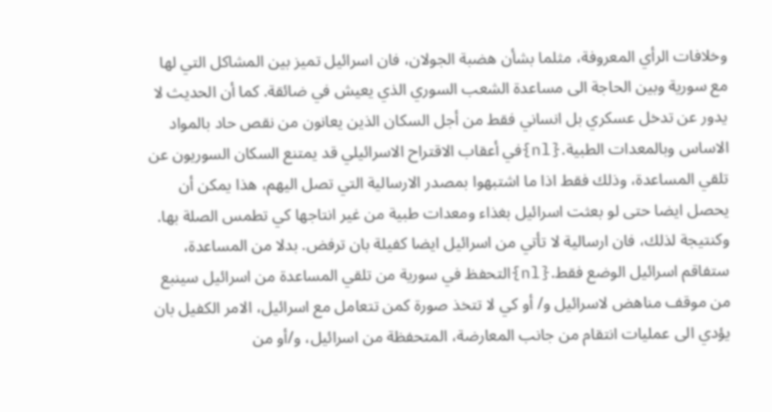وخلافات الرأي المعروفة، مثلما بشأن هضبة الجولان، فان اسرائيل تميز بين المشاكل التي لها مع سورية وبين الحاجة الى مساعدة الشعب السوري الذي يعيش في ضائقة. كما أن الحديث لا يدور عن تدخل عسكري بل انساني فقط من أجل السكان الذين يعانون من نقص حاد بالمواد الاساس وبالمعدات الطبية.{nl}في أعقاب الاقتراح الاسرائيلي قد يمتنع السكان السوريون عن تلقي المساعدة، وذلك فقط اذا ما اشتبهوا بمصدر الارسالية التي تصل اليهم، هذا يمكن أن يحصل ايضا حتى لو بعثت اسرائيل بغذاء ومعدات طبية من غير انتاجها كي تطمس الصلة بها. وكنتيجة لذلك، فان ارسالية لا تأتي من اسرائيل ايضا كفيلة بان ترفض. بدلا من المساعدة، ستفاقم اسرائيل الوضع فقط.{nl}التحفظ في سورية من تلقي المساعدة من اسرائيل سينبع من موقف مناهض لاسرائيل و/ أو كي لا تتخذ صورة كمن تتعامل مع اسرائيل، الامر الكفيل بان يؤدي الى عمليات انتقام من جانب المعارضة، المتحفظة من اسرائيل، و/أو من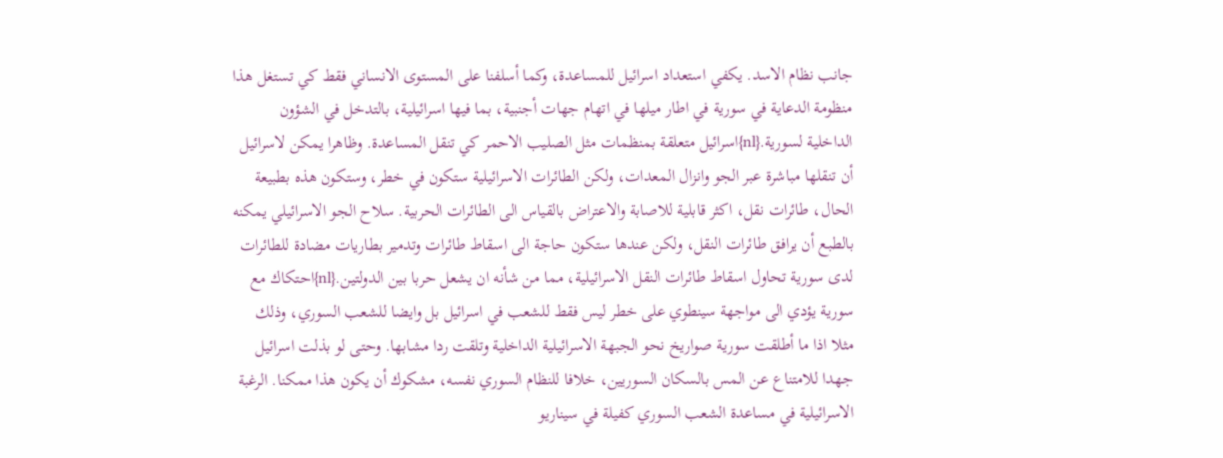جانب نظام الاسد. يكفي استعداد اسرائيل للمساعدة، وكما أسلفنا على المستوى الانساني فقط كي تستغل هذا منظومة الدعاية في سورية في اطار ميلها في اتهام جهات أجنبية، بما فيها اسرائيلية، بالتدخل في الشؤون الداخلية لسورية.{nl}اسرائيل متعلقة بمنظمات مثل الصليب الاحمر كي تنقل المساعدة. وظاهرا يمكن لاسرائيل أن تنقلها مباشرة عبر الجو وانزال المعدات، ولكن الطائرات الاسرائيلية ستكون في خطر، وستكون هذه بطبيعة الحال، طائرات نقل، اكثر قابلية للاصابة والاعتراض بالقياس الى الطائرات الحربية. سلاح الجو الاسرائيلي يمكنه بالطبع أن يرافق طائرات النقل، ولكن عندها ستكون حاجة الى اسقاط طائرات وتدمير بطاريات مضادة للطائرات لدى سورية تحاول اسقاط طائرات النقل الاسرائيلية، مما من شأنه ان يشعل حربا بين الدولتين.{nl}احتكاك مع سورية يؤدي الى مواجهة سينطوي على خطر ليس فقط للشعب في اسرائيل بل وايضا للشعب السوري، وذلك مثلا اذا ما أطلقت سورية صواريخ نحو الجبهة الاسرائيلية الداخلية وتلقت ردا مشابها. وحتى لو بذلت اسرائيل جهدا للامتناع عن المس بالسكان السوريين، خلافا للنظام السوري نفسه، مشكوك أن يكون هذا ممكنا. الرغبة الاسرائيلية في مساعدة الشعب السوري كفيلة في سيناريو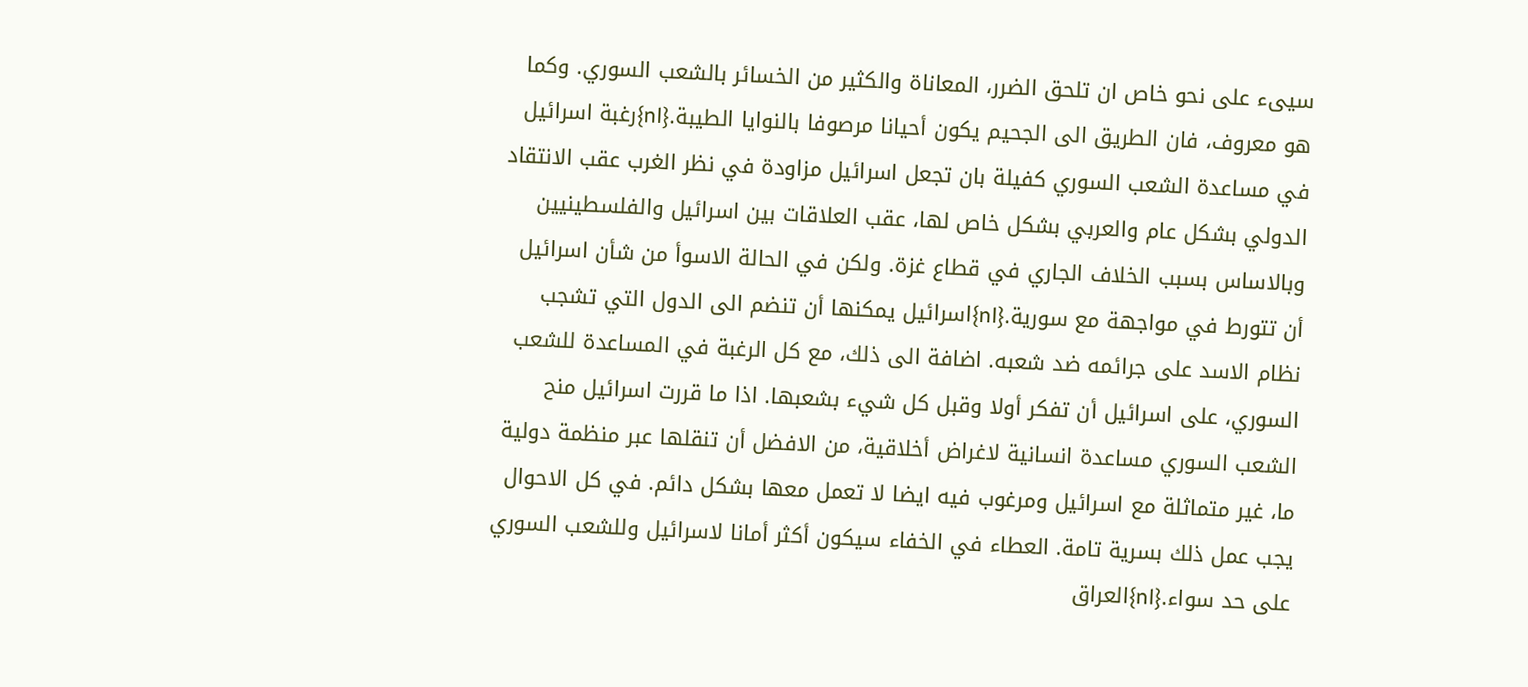سيىء على نحو خاص ان تلحق الضرر، المعاناة والكثير من الخسائر بالشعب السوري. وكما هو معروف، فان الطريق الى الجحيم يكون أحيانا مرصوفا بالنوايا الطيبة.{nl}رغبة اسرائيل في مساعدة الشعب السوري كفيلة بان تجعل اسرائيل مزاودة في نظر الغرب عقب الانتقاد الدولي بشكل عام والعربي بشكل خاص لها، عقب العلاقات بين اسرائيل والفلسطينيين وبالاساس بسبب الخلاف الجاري في قطاع غزة. ولكن في الحالة الاسوأ من شأن اسرائيل أن تتورط في مواجهة مع سورية.{nl}اسرائيل يمكنها أن تنضم الى الدول التي تشجب نظام الاسد على جرائمه ضد شعبه. اضافة الى ذلك، مع كل الرغبة في المساعدة للشعب السوري، على اسرائيل أن تفكر أولا وقبل كل شيء بشعبها. اذا ما قررت اسرائيل منح الشعب السوري مساعدة انسانية لاغراض أخلاقية، من الافضل أن تنقلها عبر منظمة دولية ما، غير متماثلة مع اسرائيل ومرغوب فيه ايضا لا تعمل معها بشكل دائم. في كل الاحوال يجب عمل ذلك بسرية تامة. العطاء في الخفاء سيكون أكثر أمانا لاسرائيل وللشعب السوري على حد سواء.{nl}العراق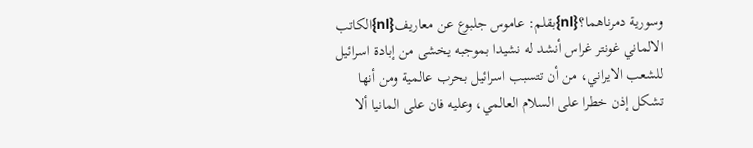وسورية دمرناهما؟{nl}بقلم: عاموس جلبوع عن معاريف{nl}الكاتب الالماني غونتر غراس أنشد له نشيدا بموجبه يخشى من إبادة اسرائيل للشعب الايراني، من أن تتسبب اسرائيل بحرب عالمية ومن أنها تشكل إذن خطرا على السلام العالمي، وعليه فان على المانيا ألا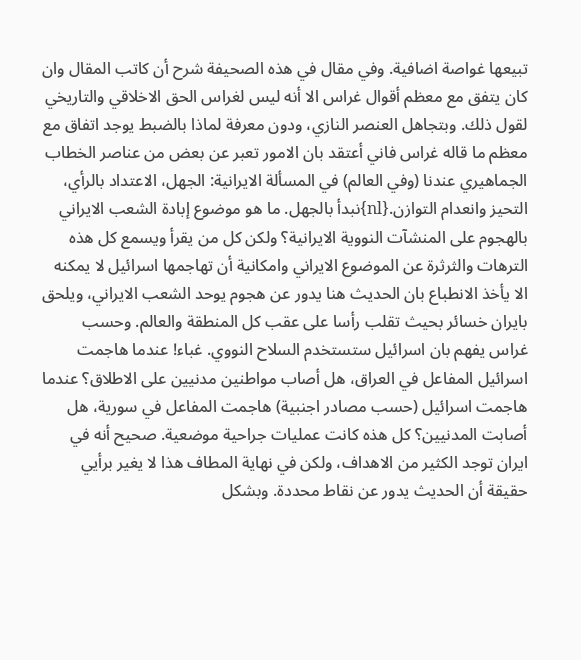تبيعها غواصة اضافية. وفي مقال في هذه الصحيفة شرح أن كاتب المقال وان كان يتفق مع معظم أقوال غراس الا أنه ليس لغراس الحق الاخلاقي والتاريخي لقول ذلك. وبتجاهل العنصر النازي، ودون معرفة لماذا بالضبط يوجد اتفاق مع معظم ما قاله غراس فاني أعتقد بان الامور تعبر عن بعض من عناصر الخطاب الجماهيري عندنا (وفي العالم) في المسألة الايرانية: الجهل، الاعتداد بالرأي، التحيز وانعدام التوازن.{nl}نبدأ بالجهل. ما هو موضوع إبادة الشعب الايراني بالهجوم على المنشآت النووية الايرانية؟ ولكن كل من يقرأ ويسمع كل هذه الترهات والثرثرة عن الموضوع الايراني وامكانية أن تهاجمها اسرائيل لا يمكنه الا يأخذ الانطباع بان الحديث هنا يدور عن هجوم يوحد الشعب الايراني، ويلحق بايران خسائر بحيث تقلب رأسا على عقب كل المنطقة والعالم. وحسب غراس يفهم بان اسرائيل ستستخدم السلاح النووي. غباء! عندما هاجمت اسرائيل المفاعل في العراق، هل أصاب مواطنين مدنيين على الاطلاق؟ عندما هاجمت اسرائيل (حسب مصادر اجنبية) هاجمت المفاعل في سورية، هل أصابت المدنيين؟ كل هذه كانت عمليات جراحية موضعية. صحيح أنه في ايران توجد الكثير من الاهداف، ولكن في نهاية المطاف هذا لا يغير برأيي حقيقة أن الحديث يدور عن نقاط محددة. وبشكل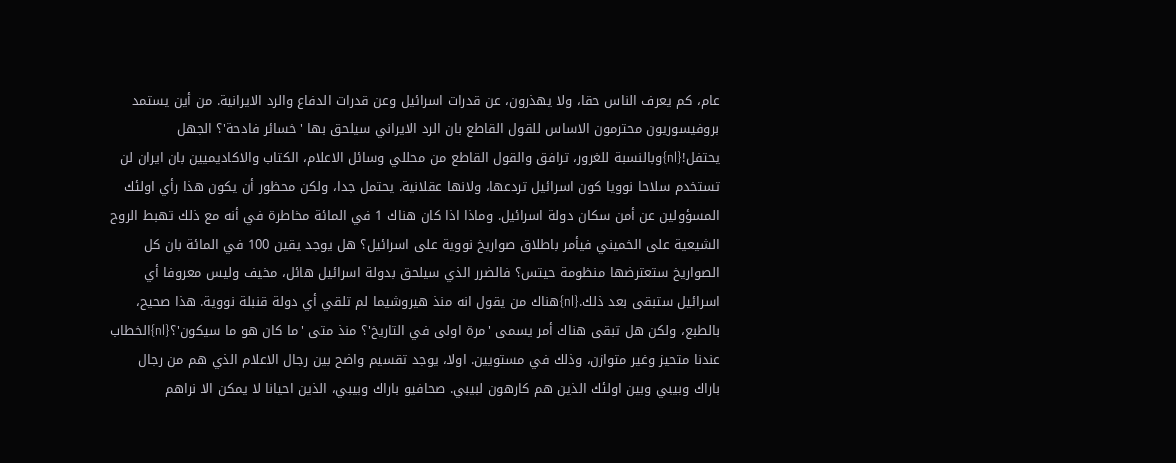عام، كم يعرف الناس حقا، ولا يهذرون، عن قدرات اسرائيل وعن قدرات الدفاع والرد الايرانية. من أين يستمد بروفيسوريون محترمون الاساس للقول القاطع بان الرد الايراني سيلحق بها 'خسائر فادحة'؟ الجهل يحتفل!{nl}وبالنسبة للغرور، ترافق والقول القاطع من محللي وسائل الاعلام، الكتاب والاكاديميين بان ايران لن تستخدم سلاحا نوويا كون اسرائيل تردعها، ولانها عقلانية. يحتمل جدا، ولكن محظور أن يكون هذا رأي اولئك المسؤولين عن أمن سكان دولة اسرائيل. وماذا اذا كان هناك 1 في المائة مخاطرة في أنه مع ذلك تهبط الروح الشيعية على الخميني فيأمر باطلاق صواريخ نووية على اسرائيل؟ هل يوجد يقين 100 في المائة بان كل الصواريخ ستعترضها منظومة حيتس؟ فالضرر الذي سيلحق بدولة اسرائيل هائل، مخيف وليس معروفا أي اسرائيل ستبقى بعد ذلك.{nl}هناك من يقول انه منذ هيروشيما لم تلقي أي دولة قنبلة نووية. هذا صحيح، بالطبع، ولكن هل تبقى هناك أمر يسمى 'مرة اولى في التاريخ'؟ منذ متى 'ما كان هو ما سيكون'؟{nl}الخطاب عندنا متحيز وغير متوازن، وذلك في مستويين. اولا، يوجد تقسيم واضح بين رجال الاعلام الذي هم من رجال باراك وبيبي وبين اولئك الذين هم كارهون لبيبي. صحافيو باراك وبيبي، الذين احيانا لا يمكن الا نراهم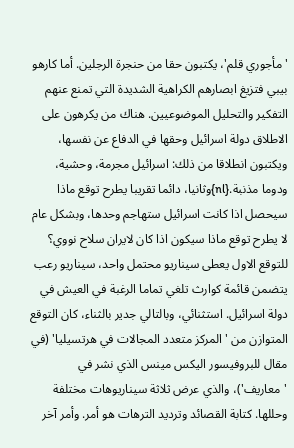'مأجوري قلم'، يكتبون حقا من حنجرة الرجلين. أما كارهو بيبي فتزيغ ابصارهم الكراهية الشديدة التي تمنع عنهم التفكير والتحليل الموضوعيين. هناك من يكرهون على الاطلاق دولة اسرائيل وحقها في الدفاع عن نفسها، ويكتبون انطلاقا من ذلك: اسرائيل مجرمة، وحشية، ودوما مذنبة.{nl}وثانيا، دائما تقريبا يطرح توقع ماذا سيحصل اذا كانت اسرائيل ستهاجم وحدها، وبشكل عام لا يطرح توقع ماذا سيكون اذا كان لايران سلاح نووي؟ للتوقع الاول يعطى سيناريو محتمل واحد، سيناريو رعب يتضمن قائمة كوارث تلغي تماما الرغبة في العيش في دولة اسرائيل. استثنائي، وبالتالي جدير بالثناء، كان التوقع المتوازن من 'المركز متعدد المجالات في هرتسيليا' (في مقال للبروفيسور اليكس مينس الذي نشر في 'معاريف')، والذي عرض ثلاثة سيناريوهات مختلفة وحللها. كتابة القصائد وترديد الترهات هو أمر. وأمر آخر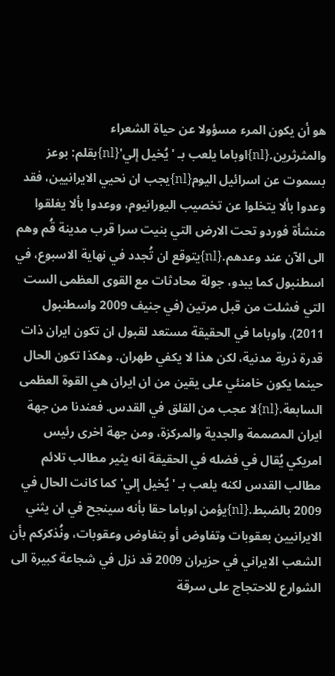هو أن يكون المرء مسؤولا عن حياة الشعراء والمثرثرين.{nl}اوباما يلعب بـ 'يُخيل إلي'{nl}بقلم: بوعز بسموت عن اسرائيل اليوم{nl}يجب ان نحيي الايرانيين، فقد وعدوا بألا يتخلوا عن تخصيب اليورانيوم، ووعدوا بألا يغلقوا منشأة فوردو تحت الارض التي بنيت سرا قرب مدينة قُم وهم الى الآن عند وعدهم.{nl}يتوقع ان تُجدد في نهاية الاسبوع، في اسطنبول كما يبدو، جولة محادثات مع القوى العظمى الست التي فشلت من قبل مرتين (في جنيف 2009 واسطنبول 2011). واوباما في الحقيقة مستعد لقبول ان تكون ايران ذات قدرة ذرية مدنية، لكن هذا لا يكفي طهران. وهكذا تكون الحال حينما يكون خامنئي على يقين من ان ايران هي القوة العظمى السابعة.{nl}لا عجب من القلق في القدس. فعندنا من جهة ايران المصممة والجدية والمركزة، ومن جهة اخرى رئيس امريكي يُقال في فضله في الحقيقة انه يثير مطالب تلائم مطالب القدس لكنه يلعب بـ 'يُخيل إلي' كما كانت الحال في 2009 بالضبط.{nl}يؤمن اوباما حقا بأنه سينجح في ان يثني الايرانيين بعقوبات وتفاوض أو بتفاوض وعقوبات، ونُذكركم بأن الشعب الايراني في حزيران 2009 قد نزل في شجاعة كبيرة الى الشوارع للاحتجاج على سرقة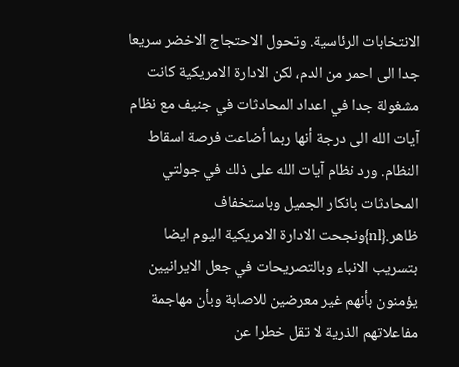الانتخابات الرئاسية. وتحول الاحتجاج الاخضر سريعا جدا الى احمر من الدم، لكن الادارة الامريكية كانت مشغولة جدا في اعداد المحادثات في جنيف مع نظام آيات الله الى درجة أنها ربما أضاعت فرصة اسقاط النظام. ورد نظام آيات الله على ذلك في جولتي المحادثات بانكار الجميل وباستخفاف ظاهر.{nl}ونجحت الادارة الامريكية اليوم ايضا بتسريب الانباء وبالتصريحات في جعل الايرانيين يؤمنون بأنهم غير معرضين للاصابة وبأن مهاجمة مفاعلاتهم الذرية لا تقل خطرا عن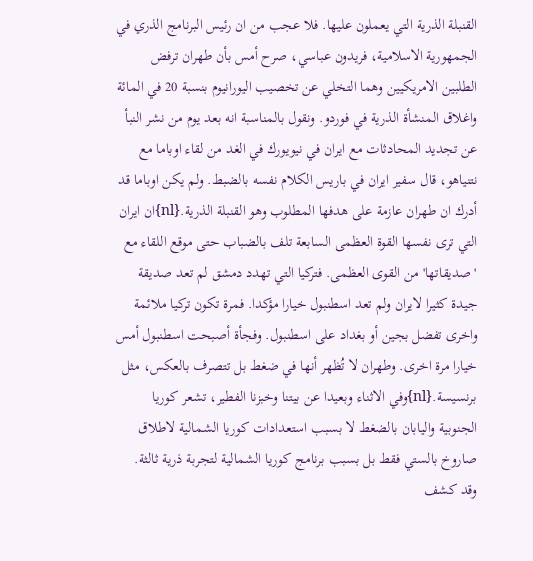القنبلة الذرية التي يعملون عليها. فلا عجب من ان رئيس البرنامج الذري في الجمهورية الاسلامية، فريدون عباسي، صرح أمس بأن طهران ترفض الطلبين الامريكيين وهما التخلي عن تخصيب اليورانيوم بنسبة 20 في المائة واغلاق المنشأة الذرية في فوردو. ونقول بالمناسبة انه بعد يوم من نشر النبأ عن تجديد المحادثات مع ايران في نيويورك في الغد من لقاء اوباما مع نتنياهو، قال سفير ايران في باريس الكلام نفسه بالضبط. ولم يكن اوباما قد أدرك ان طهران عازمة على هدفها المطلوب وهو القنبلة الذرية.{nl}ان ايران التي ترى نفسها القوة العظمى السابعة تلف بالضباب حتى موقع اللقاء مع 'صديقاتها' من القوى العظمى. فتركيا التي تهدد دمشق لم تعد صديقة جيدة كثيرا لايران ولم تعد اسطنبول خيارا مؤكدا. فمرة تكون تركيا ملائمة واخرى تفضل بجين أو بغداد على اسطنبول. وفجأة أصبحت اسطنبول أمس خيارا مرة اخرى. وطهران لا تُظهر أنها في ضغط بل تتصرف بالعكس، مثل برنسيسة.{nl}وفي الاثناء وبعيدا عن بيتنا وخبزنا الفطير، تشعر كوريا الجنوبية واليابان بالضغط لا بسبب استعدادات كوريا الشمالية لاطلاق صاروخ بالستي فقط بل بسبب برنامج كوريا الشمالية لتجربة ذرية ثالثة. وقد كشف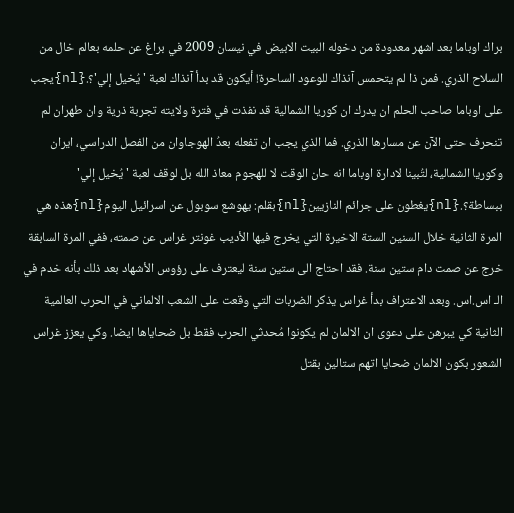براك اوباما بعد اشهر معدودة من دخوله البيت الابيض في نيسان 2009 في براغ عن حلمه بعالم خال من السلاح الذري. فمن ذا لم يتحمس آنذاك للوعود الساحرة! أيكون قد بدأ آنذاك لعبة 'يُخيل إلي'؟.{nl}يجب على اوباما صاحب الحلم ان يدرك ان كوريا الشمالية قد نفذت في فترة ولايته تجربة ذرية وان طهران لم تنحرف حتى الآن عن مسارها الذري. فما الذي يجب ان تفعله بعدُ الهوجاوان من الفصل الدراسي، ايران وكوريا الشمالية، لتُبينا لادارة اوباما انه حان الوقت لا للهجوم معاذ الله بل لوقف لعبة 'يُخيل إلي' ببساطة؟.{nl}يغطون على جرائم النازيين{nl}بقلم: يهوشع سوبول عن اسرائيل اليوم{nl}هذه هي المرة الثانية خلال السنين الستة الاخيرة التي يخرج فيها الأديب غونتر غراس عن صمته، ففي المرة السابقة خرج عن صمت دام ستين سنة. فقد احتاج الى ستين سنة ليعترف على رؤوس الأشهاد بعد ذلك بأنه خدم في الـ اس.اس. وبعد الاعتراف بدأ غراس يذكر الضربات التي وقعت على الشعب الالماني في الحرب العالمية الثانية كي يبرهن على دعوى ان الالمان لم يكونوا مُحدثي الحرب فقط بل ضحاياها ايضا. وكي يعزز غراس الشعور بكون الالمان ضحايا اتهم ستالين بقتل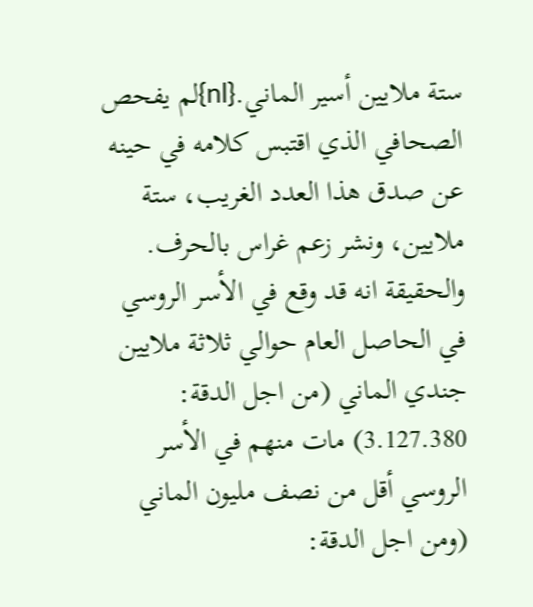ستة ملايين أسير الماني.{nl}لم يفحص الصحافي الذي اقتبس كلامه في حينه عن صدق هذا العدد الغريب، ستة ملايين، ونشر زعم غراس بالحرف. والحقيقة انه قد وقع في الأسر الروسي في الحاصل العام حوالي ثلاثة ملايين جندي الماني (من اجل الدقة: 3.127.380) مات منهم في الأسر الروسي أقل من نصف مليون الماني (ومن اجل الدقة: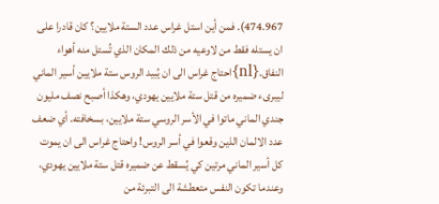474.967). فمن أين استل غراس عدد الستة ملايين؟ كان قادرا على ان يستله فقط من لاوعيه من ذلك المكان الذي تُستل منه أهواء النفاق.{nl}احتاج غراس الى ان يُبيد الروس ستة ملايين أسير الماني ليبرىء ضميره من قتل ستة ملايين يهودي، وهكذا أصبح نصف مليون جندي الماني ماتوا في الأسر الروسي ستة ملايين، بسخافته. أي ضعف عدد الالمان الذين وقعوا في أسر الروس! واحتاج غراس الى ان يموت كل أسير الماني مرتين كي يُسقط عن ضميره قتل ستة ملايين يهودي، وعندما تكون النفس متعطشة الى التبرئة من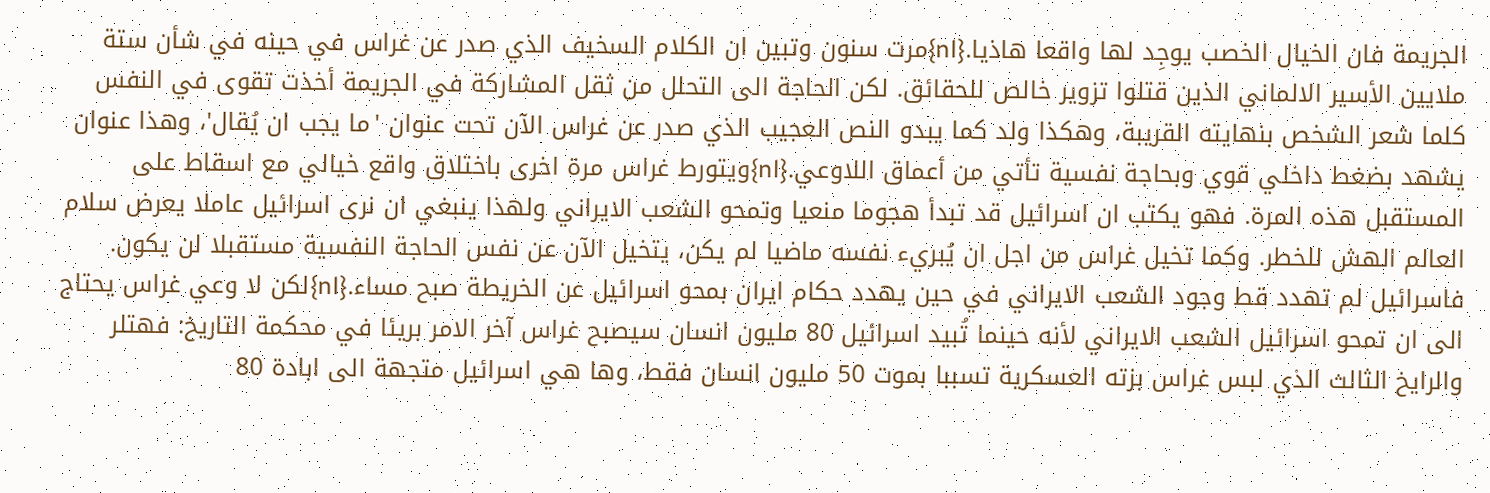الجريمة فان الخيال الخصب يوجِد لها واقعا هاذيا.{nl}مرت سنون وتبين ان الكلام السخيف الذي صدر عن غراس في حينه في شأن ستة ملايين الأسير الالماني الذين قتلوا تزوير خالص للحقائق. لكن الحاجة الى التحلل من ثقل المشاركة في الجريمة أخذت تقوى في النفس كلما شعر الشخص بنهايته القريبة، وهكذا ولد كما يبدو النص العجيب الذي صدر عن غراس الآن تحت عنوان 'ما يجب ان يُقال'، وهذا عنوان يشهد بضغط داخلي قوي وبحاجة نفسية تأتي من أعماق اللاوعي.{nl}ويتورط غراس مرة اخرى باختلاق واقع خيالي مع اسقاط على المستقبل هذه المرة. فهو يكتب ان اسرائيل قد تبدأ هجوما منعيا وتمحو الشعب الايراني ولهذا ينبغي ان نرى اسرائيل عاملا يعرض سلام العالم الهش للخطر. وكما تخيل غراس من اجل ان يُبريء نفسه ماضيا لم يكن، يتخيل الآن عن نفس الحاجة النفسية مستقبلا لن يكون. فاسرائيل لم تهدد قط وجود الشعب الايراني في حين يهدد حكام ايران بمحو اسرائيل عن الخريطة صبح مساء.{nl}لكن لا وعي غراس يحتاج الى ان تمحو اسرائيل الشعب الايراني لأنه حينما تُبيد اسرائيل 80 مليون انسان سيصبح غراس آخر الامر بريئا في محكمة التاريخ: فهتلر والرايخ الثالث الذي لبس غراس بزته العسكرية تسببا بموت 50 مليون انسان فقط، وها هي اسرائيل متجهة الى ابادة 80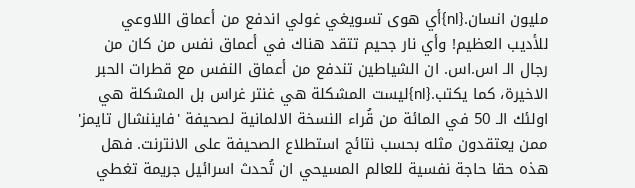مليون انسان.{nl}أي هوى تسويغي غولي اندفع من أعماق اللاوعي للأديب العظيم! وأي نار جحيم تتقد هناك في أعماق نفس من كان من رجال الـ اس.اس. ان الشياطين تندفع من أعماق النفس مع قطرات الحبر الاخيرة، كما يكتب.{nl}ليست المشكلة هي غنتر غراس بل المشكلة هي اولئك الـ 50 في المائة من قُراء النسخة الالمانية لصحيفة 'فايننشال تايمز' ممن يعتقدون مثله بحسب نتائج استطلاع الصحيفة على الانترنت. فهل هذه حقا حاجة نفسية للعالم المسيحي ان تُحدث اسرائيل جريمة تغطي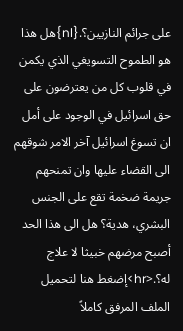على جرائم النازيين؟.{nl}هل هذا هو الطموح التسويغي الذي يكمن في قلوب كل من يعترضون على حق اسرائيل في الوجود على أمل ان تسوغ اسرائيل آخر الامر شوقهم الى القضاء عليها وان تمنحهم جريمة ضخمة تقع على الجنس البشري، هدية؟ هل الى هذا الحد أصبح مرضهم خبيثا لا علاج له؟.<hr>إضغط هنا لتحميل الملف المرفق كاملاً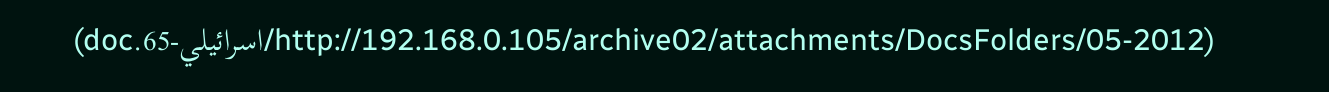(http://192.168.0.105/archive02/attachments/DocsFolders/05-2012/اسرائيلي-65.doc)